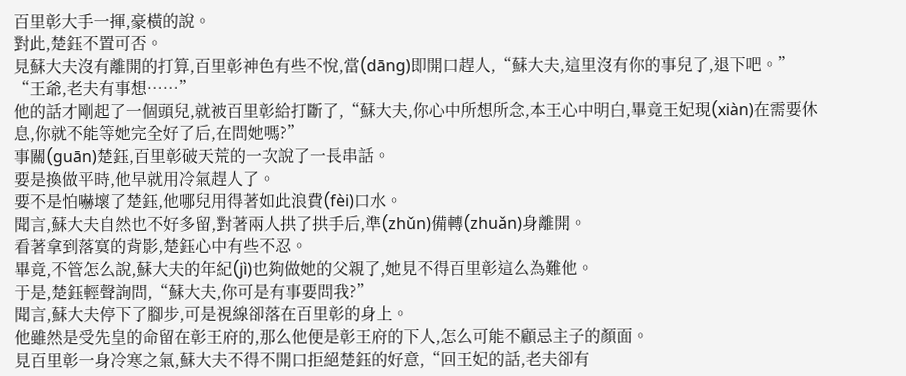百里彰大手一揮,豪橫的說。
對此,楚鈺不置可否。
見蘇大夫沒有離開的打算,百里彰神色有些不悅,當(dāng)即開口趕人,“蘇大夫,這里沒有你的事兒了,退下吧。”
“王爺,老夫有事想……”
他的話才剛起了一個頭兒,就被百里彰給打斷了,“蘇大夫,你心中所想所念,本王心中明白,畢竟王妃現(xiàn)在需要休息,你就不能等她完全好了后,在問她嗎?”
事關(guān)楚鈺,百里彰破天荒的一次說了一長串話。
要是換做平時,他早就用冷氣趕人了。
要不是怕嚇壞了楚鈺,他哪兒用得著如此浪費(fèi)口水。
聞言,蘇大夫自然也不好多留,對著兩人拱了拱手后,準(zhǔn)備轉(zhuǎn)身離開。
看著拿到落寞的背影,楚鈺心中有些不忍。
畢竟,不管怎么說,蘇大夫的年紀(jì)也夠做她的父親了,她見不得百里彰這么為難他。
于是,楚鈺輕聲詢問,“蘇大夫,你可是有事要問我?”
聞言,蘇大夫停下了腳步,可是視線卻落在百里彰的身上。
他雖然是受先皇的命留在彰王府的,那么他便是彰王府的下人,怎么可能不顧忌主子的顏面。
見百里彰一身冷寒之氣,蘇大夫不得不開口拒絕楚鈺的好意,“回王妃的話,老夫卻有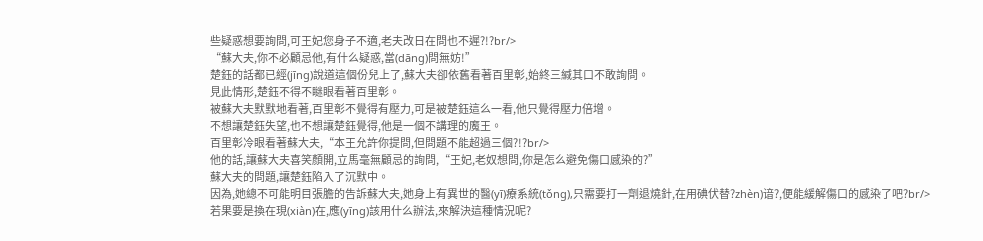些疑惑想要詢問,可王妃您身子不適,老夫改日在問也不遲?!?br/>
“蘇大夫,你不必顧忌他,有什么疑惑,當(dāng)問無妨!”
楚鈺的話都已經(jīng)說道這個份兒上了,蘇大夫卻依舊看著百里彰,始終三緘其口不敢詢問。
見此情形,楚鈺不得不瞇眼看著百里彰。
被蘇大夫默默地看著,百里彰不覺得有壓力,可是被楚鈺這么一看,他只覺得壓力倍增。
不想讓楚鈺失望,也不想讓楚鈺覺得,他是一個不講理的魔王。
百里彰冷眼看著蘇大夫,“本王允許你提問,但問題不能超過三個?!?br/>
他的話,讓蘇大夫喜笑顏開,立馬毫無顧忌的詢問,“王妃,老奴想問,你是怎么避免傷口感染的?”
蘇大夫的問題,讓楚鈺陷入了沉默中。
因為,她總不可能明目張膽的告訴蘇大夫,她身上有異世的醫(yī)療系統(tǒng),只需要打一劑退燒針,在用碘伏替?zhèn)谙?,便能緩解傷口的感染了吧?br/>
若果要是換在現(xiàn)在,應(yīng)該用什么辦法,來解決這種情況呢?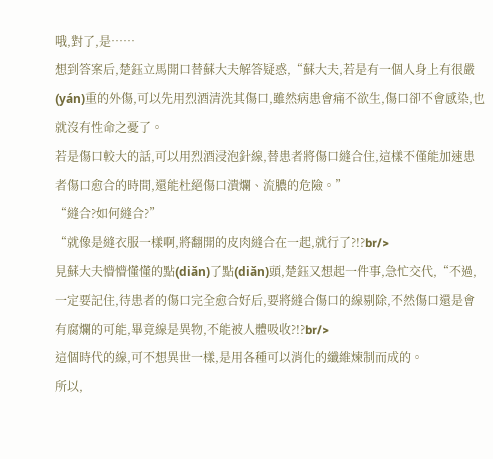哦,對了,是……
想到答案后,楚鈺立馬開口替蘇大夫解答疑惑,“蘇大夫,若是有一個人身上有很嚴(yán)重的外傷,可以先用烈酒清洗其傷口,雖然病患會痛不欲生,傷口卻不會感染,也就沒有性命之憂了。
若是傷口較大的話,可以用烈酒浸泡針線,替患者將傷口縫合住,這樣不僅能加速患者傷口愈合的時間,還能杜絕傷口潰爛、流膿的危險。”
“縫合?如何縫合?”
“就像是縫衣服一樣啊,將翻開的皮肉縫合在一起,就行了?!?br/>
見蘇大夫懵懵懂懂的點(diǎn)了點(diǎn)頭,楚鈺又想起一件事,急忙交代,“不過,一定要記住,待患者的傷口完全愈合好后,要將縫合傷口的線剔除,不然傷口還是會有腐爛的可能,畢竟線是異物,不能被人體吸收?!?br/>
這個時代的線,可不想異世一樣,是用各種可以消化的纖維煉制而成的。
所以,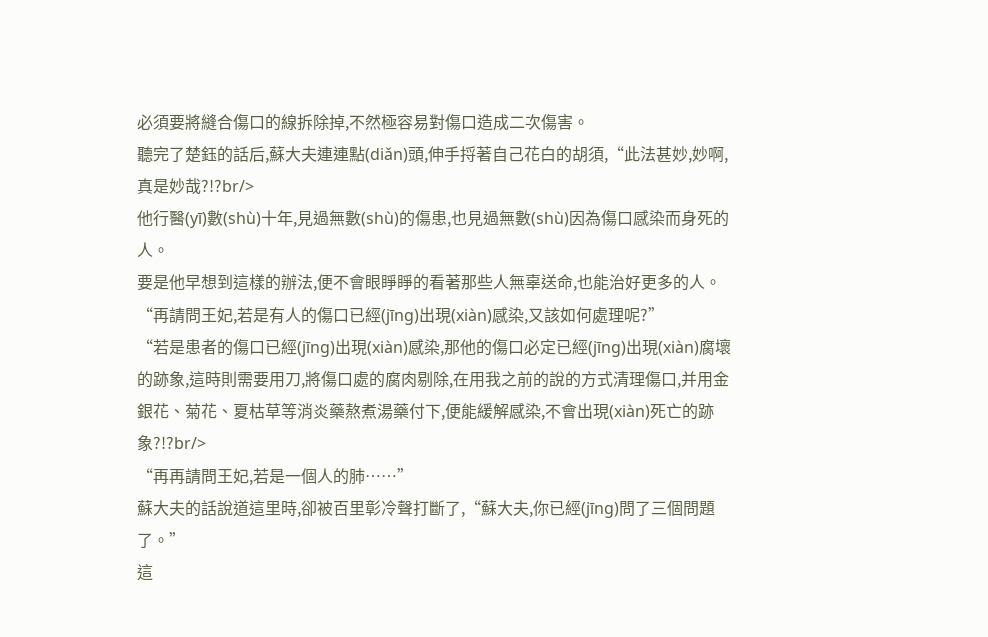必須要將縫合傷口的線拆除掉,不然極容易對傷口造成二次傷害。
聽完了楚鈺的話后,蘇大夫連連點(diǎn)頭,伸手捋著自己花白的胡須,“此法甚妙,妙啊,真是妙哉?!?br/>
他行醫(yī)數(shù)十年,見過無數(shù)的傷患,也見過無數(shù)因為傷口感染而身死的人。
要是他早想到這樣的辦法,便不會眼睜睜的看著那些人無辜送命,也能治好更多的人。
“再請問王妃,若是有人的傷口已經(jīng)出現(xiàn)感染,又該如何處理呢?”
“若是患者的傷口已經(jīng)出現(xiàn)感染,那他的傷口必定已經(jīng)出現(xiàn)腐壞的跡象,這時則需要用刀,將傷口處的腐肉剔除,在用我之前的說的方式清理傷口,并用金銀花、菊花、夏枯草等消炎藥熬煮湯藥付下,便能緩解感染,不會出現(xiàn)死亡的跡象?!?br/>
“再再請問王妃,若是一個人的肺……”
蘇大夫的話說道這里時,卻被百里彰冷聲打斷了,“蘇大夫,你已經(jīng)問了三個問題了。”
這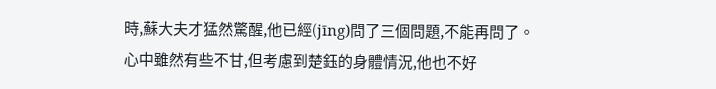時,蘇大夫才猛然驚醒,他已經(jīng)問了三個問題,不能再問了。
心中雖然有些不甘,但考慮到楚鈺的身體情況,他也不好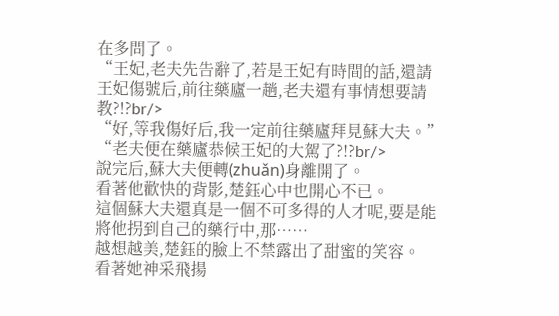在多問了。
“王妃,老夫先告辭了,若是王妃有時間的話,還請王妃傷號后,前往藥廬一趟,老夫還有事情想要請教?!?br/>
“好,等我傷好后,我一定前往藥廬拜見蘇大夫。”
“老夫便在藥廬恭候王妃的大駕了?!?br/>
說完后,蘇大夫便轉(zhuǎn)身離開了。
看著他歡快的背影,楚鈺心中也開心不已。
這個蘇大夫還真是一個不可多得的人才呢,要是能將他拐到自己的藥行中,那……
越想越美,楚鈺的臉上不禁露出了甜蜜的笑容。
看著她神采飛揚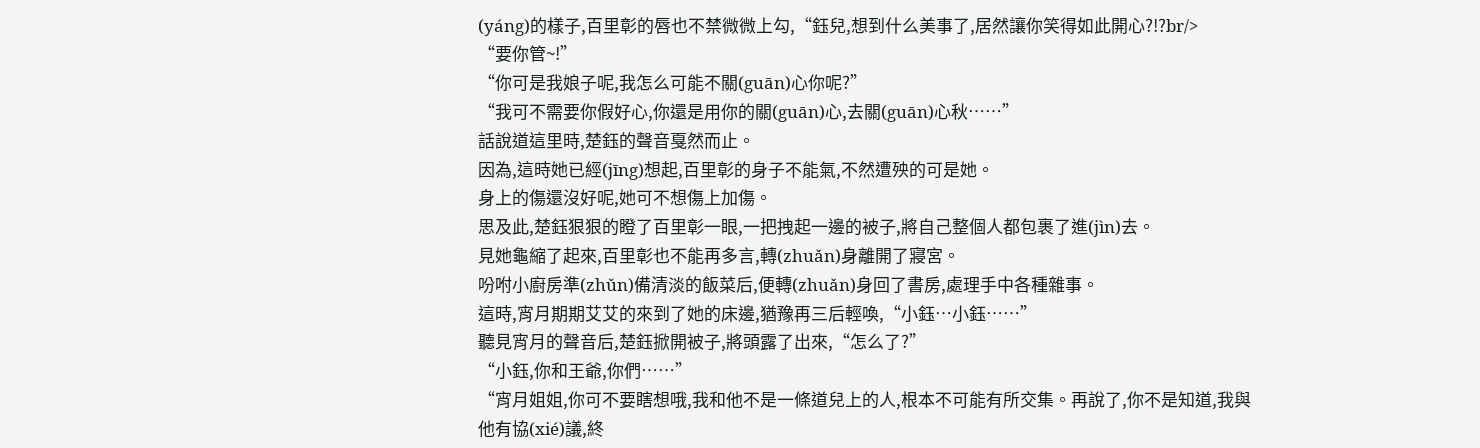(yáng)的樣子,百里彰的唇也不禁微微上勾,“鈺兒,想到什么美事了,居然讓你笑得如此開心?!?br/>
“要你管~!”
“你可是我娘子呢,我怎么可能不關(guān)心你呢?”
“我可不需要你假好心,你還是用你的關(guān)心,去關(guān)心秋……”
話說道這里時,楚鈺的聲音戛然而止。
因為,這時她已經(jīng)想起,百里彰的身子不能氣,不然遭殃的可是她。
身上的傷還沒好呢,她可不想傷上加傷。
思及此,楚鈺狠狠的瞪了百里彰一眼,一把拽起一邊的被子,將自己整個人都包裹了進(jìn)去。
見她龜縮了起來,百里彰也不能再多言,轉(zhuǎn)身離開了寢宮。
吩咐小廚房準(zhǔn)備清淡的飯菜后,便轉(zhuǎn)身回了書房,處理手中各種雜事。
這時,宵月期期艾艾的來到了她的床邊,猶豫再三后輕喚,“小鈺…小鈺……”
聽見宵月的聲音后,楚鈺掀開被子,將頭露了出來,“怎么了?”
“小鈺,你和王爺,你們……”
“宵月姐姐,你可不要瞎想哦,我和他不是一條道兒上的人,根本不可能有所交集。再說了,你不是知道,我與他有協(xié)議,終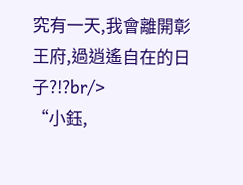究有一天,我會離開彰王府,過逍遙自在的日子?!?br/>
“小鈺,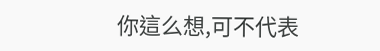你這么想,可不代表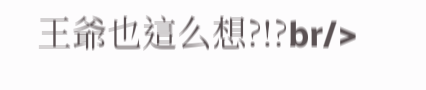王爺也這么想?!?br/>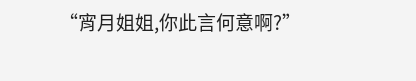“宵月姐姐,你此言何意啊?”